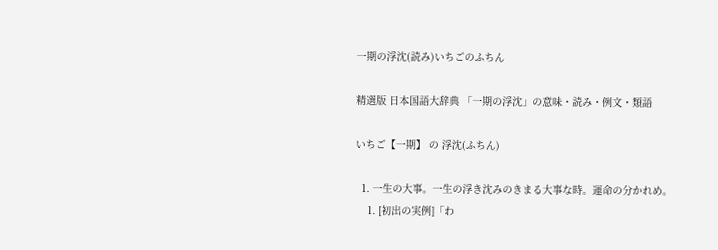一期の浮沈(読み)いちごのふちん

精選版 日本国語大辞典 「一期の浮沈」の意味・読み・例文・類語

いちご【一期】 の 浮沈(ふちん)

  1. 一生の大事。一生の浮き沈みのきまる大事な時。運命の分かれめ。
    1. [初出の実例]「わ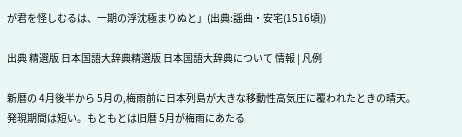が君を怪しむるは、一期の浮沈極まりぬと」(出典:謡曲・安宅(1516頃))

出典 精選版 日本国語大辞典精選版 日本国語大辞典について 情報 | 凡例

新暦の 4月後半から 5月の,梅雨前に日本列島が大きな移動性高気圧に覆われたときの晴天。発現期間は短い。もともとは旧暦 5月が梅雨にあたる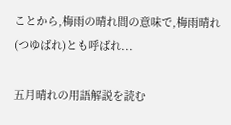ことから,梅雨の晴れ間の意味で,梅雨晴れ(つゆばれ)とも呼ばれ...

五月晴れの用語解説を読む